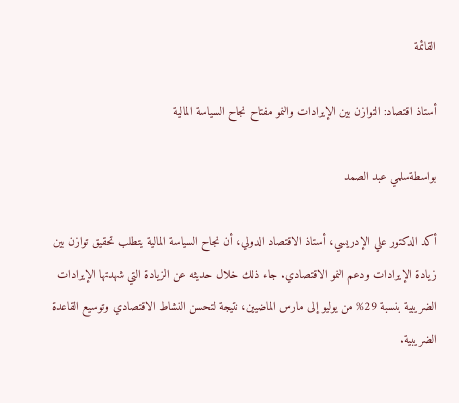القائمة

أستاذ اقتصاد: التوازن بين الإيرادات والنمو مفتاح نجاح السياسة المالية

بواسطةسلمي عبد الصمد

أكد الدكتور علي الإدريسي، أستاذ الاقتصاد الدولي، أن نجاح السياسة المالية يتطلب تحقيق توازن بين زيادة الإيرادات ودعم النمو الاقتصادي. جاء ذلك خلال حديثه عن الزيادة التي شهدتها الإيرادات الضريبية بنسبة 29% من يوليو إلى مارس الماضيين، نتيجة لتحسن النشاط الاقتصادي وتوسيع القاعدة الضريبية.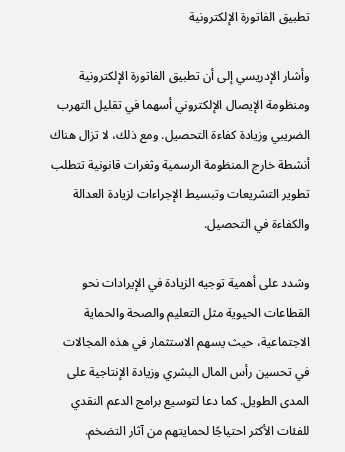تطبيق الفاتورة الإلكترونية

وأشار الإدريسي إلى أن تطبيق الفاتورة الإلكترونية ومنظومة الإيصال الإلكتروني أسهما في تقليل التهرب الضريبي وزيادة كفاءة التحصيل. ومع ذلك، لا تزال هناك أنشطة خارج المنظومة الرسمية وثغرات قانونية تتطلب تطوير التشريعات وتبسيط الإجراءات لزيادة العدالة والكفاءة في التحصيل.

وشدد على أهمية توجيه الزيادة في الإيرادات نحو القطاعات الحيوية مثل التعليم والصحة والحماية الاجتماعية، حيث يسهم الاستثمار في هذه المجالات في تحسين رأس المال البشري وزيادة الإنتاجية على المدى الطويل. كما دعا لتوسيع برامج الدعم النقدي للفئات الأكثر احتياجًا لحمايتهم من آثار التضخم.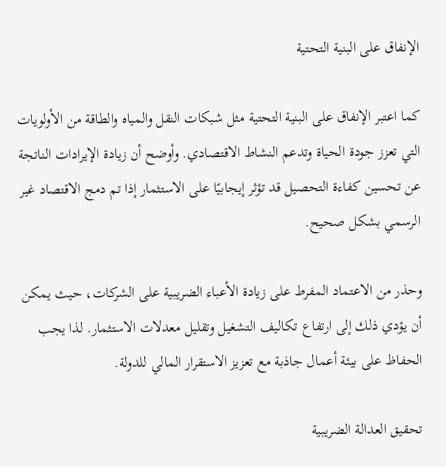الإنفاق على البنية التحتية

كما اعتبر الإنفاق على البنية التحتية مثل شبكات النقل والمياه والطاقة من الأولويات التي تعزز جودة الحياة وتدعم النشاط الاقتصادي. وأوضح أن زيادة الإيرادات الناتجة عن تحسين كفاءة التحصيل قد تؤثر إيجابيًا على الاستثمار إذا تم دمج الاقتصاد غير الرسمي بشكل صحيح.

وحذر من الاعتماد المفرط على زيادة الأعباء الضريبية على الشركات، حيث يمكن أن يؤدي ذلك إلى ارتفاع تكاليف التشغيل وتقليل معدلات الاستثمار. لذا يجب الحفاظ على بيئة أعمال جاذبة مع تعزيز الاستقرار المالي للدولة.

تحقيق العدالة الضريبية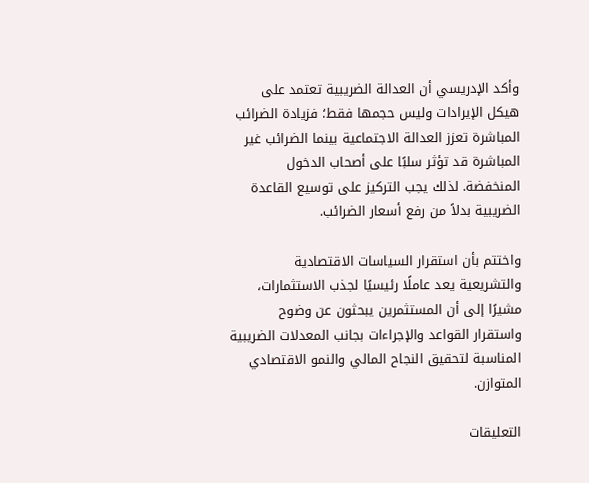وأكد الإدريسي أن العدالة الضريبية تعتمد على هيكل الإيرادات وليس حجمها فقط؛ فزيادة الضرائب المباشرة تعزز العدالة الاجتماعية بينما الضرائب غير المباشرة قد تؤثر سلبًا على أصحاب الدخول المنخفضة. لذلك يجب التركيز على توسيع القاعدة الضريبية بدلاً من رفع أسعار الضرائب.

واختتم بأن استقرار السياسات الاقتصادية والتشريعية يعد عاملًا رئيسيًا لجذب الاستثمارات، مشيرًا إلى أن المستثمرين يبحثون عن وضوح واستقرار القواعد والإجراءات بجانب المعدلات الضريبية المناسبة لتحقيق النجاح المالي والنمو الاقتصادي المتوازن.

التعليقات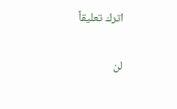اترك تعليقاً

لن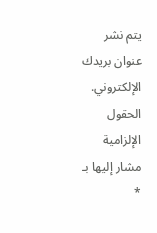يتم نشر عنوان بريدك الإلكتروني. الحقول الإلزامية مشار إليها بـ *